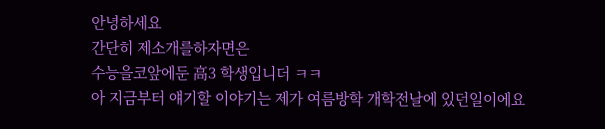안녕하세요
간단히 제소개를하자면은
수능을코앞에둔 高3 학생입니더 ㅋㅋ
아 지금부터 얘기할 이야기는 제가 여름방학 개학전날에 있던일이에요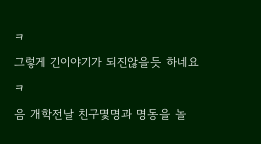ㅋ
그렇게 긴이야기가 되진않을듯 하네요 ㅋ
음 개학전날 친구몇명과 명동을 놀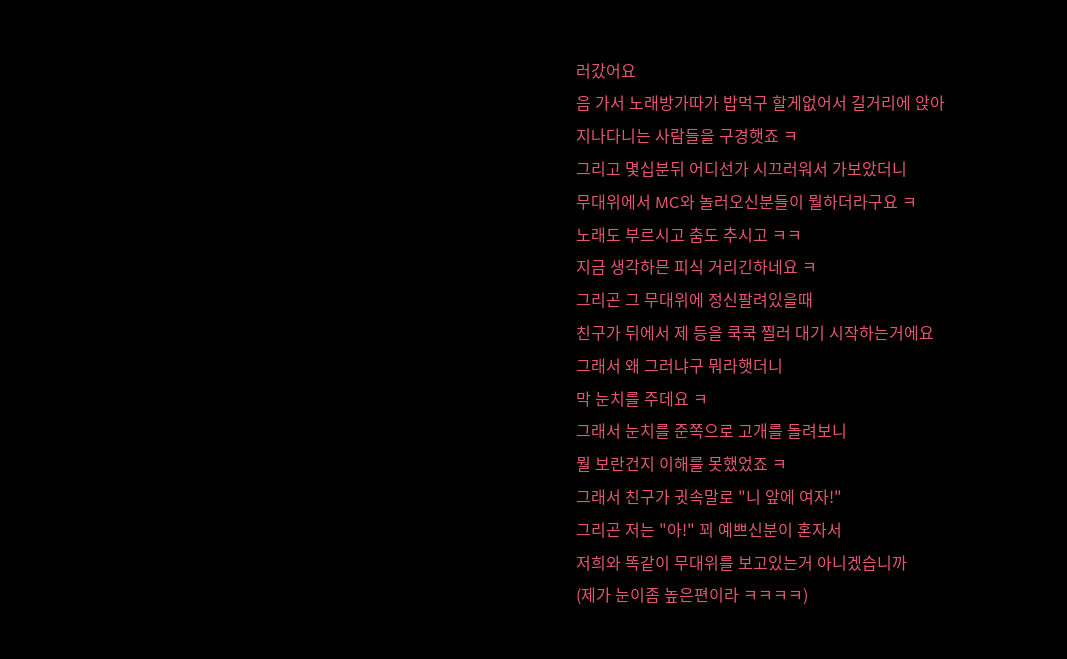러갔어요
음 가서 노래방가따가 밥먹구 할게없어서 길거리에 앉아
지나다니는 사람들을 구경햇죠 ㅋ
그리고 몇십분뒤 어디선가 시끄러워서 가보았더니
무대위에서 MC와 놀러오신분들이 뭘하더라구요 ㅋ
노래도 부르시고 춤도 추시고 ㅋㅋ
지금 생각하믄 피식 거리긴하네요 ㅋ
그리곤 그 무대위에 정신팔려있을때
친구가 뒤에서 제 등을 쿡쿡 찔러 대기 시작하는거에요
그래서 왜 그러냐구 뭐라햇더니
막 눈치를 주데요 ㅋ
그래서 눈치를 준쪽으로 고개를 돌려보니
뭘 보란건지 이해를 못했었죠 ㅋ
그래서 친구가 귓속말로 "니 앞에 여자!"
그리곤 저는 "아!" 꾀 예쁘신분이 혼자서
저희와 똑같이 무대위를 보고있는거 아니겠습니까
(제가 눈이좀 높은편이라 ㅋㅋㅋㅋ)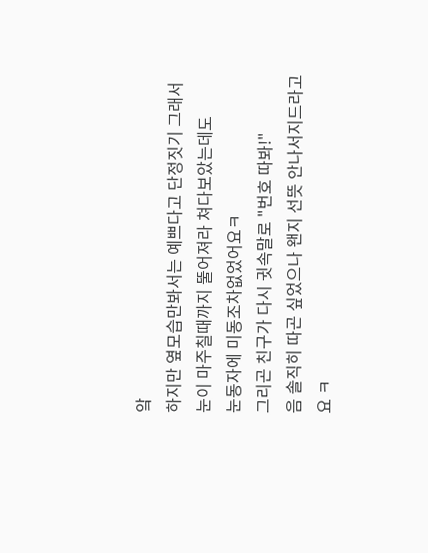앜
하지만 옆모습만봐서는 예쁘다고 단정짓기 그래서
눈이 마주칠때까지 뚤어져라 쳐다보았는데도
눈동자에 미동조차없었어요ㅋ
그리곤 친구가 다시 귓속말로 "번호 따봐!"
음 솔직히 따곤 싶었으나 왠지 선뜻 안나서지드라고요 ㅋ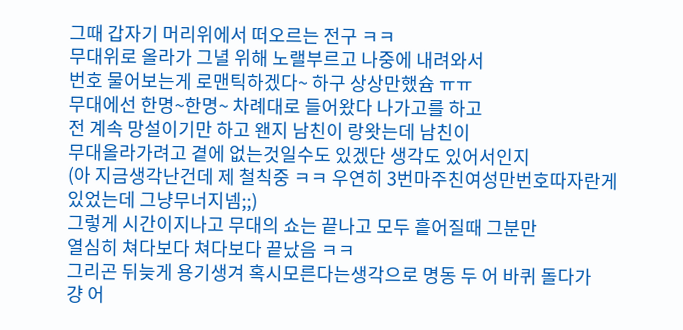그때 갑자기 머리위에서 떠오르는 전구 ㅋㅋ
무대위로 올라가 그녈 위해 노랠부르고 나중에 내려와서
번호 물어보는게 로맨틱하겠다~ 하구 상상만했슘 ㅠㅠ
무대에선 한명~한명~ 차례대로 들어왔다 나가고를 하고
전 계속 망설이기만 하고 왠지 남친이 랑왓는데 남친이
무대올라가려고 곁에 없는것일수도 있겠단 생각도 있어서인지
(아 지금생각난건데 제 철칙중 ㅋㅋ 우연히 3번마주친여성만번호따자란게
있었는데 그냥무너지넴;;)
그렇게 시간이지나고 무대의 쇼는 끝나고 모두 흩어질때 그분만
열심히 쳐다보다 쳐다보다 끝났음 ㅋㅋ
그리곤 뒤늦게 용기생겨 혹시모른다는생각으로 명동 두 어 바퀴 돌다가
걍 어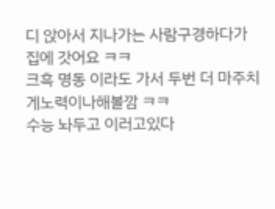디 앉아서 지나가는 사람구경하다가 집에 갓어요 ㅋㅋ
크흑 명동 이라도 가서 두번 더 마주치게노력이나해볼깜 ㅋㅋ
수능 놔두고 이러고있다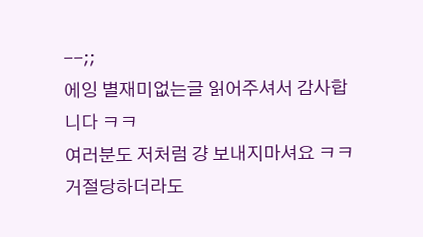--;;
에잉 별재미없는글 읽어주셔서 감사합니다 ㅋㅋ
여러분도 저처럼 걍 보내지마셔요 ㅋㅋ
거절당하더라도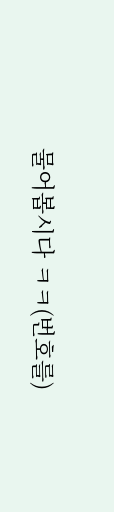물어봅시다 ㅋㅋ(번호를)